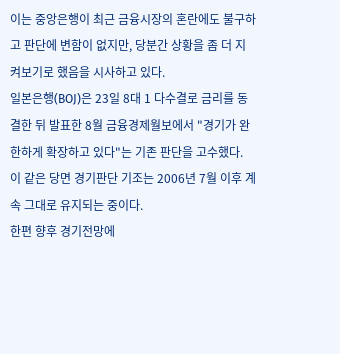이는 중앙은행이 최근 금융시장의 혼란에도 불구하고 판단에 변함이 없지만, 당분간 상황을 좀 더 지켜보기로 했음을 시사하고 있다.
일본은행(BOJ)은 23일 8대 1 다수결로 금리를 동결한 뒤 발표한 8월 금융경제월보에서 "경기가 완한하게 확장하고 있다"는 기존 판단을 고수했다.
이 같은 당면 경기판단 기조는 2006년 7월 이후 계속 그대로 유지되는 중이다.
한편 향후 경기전망에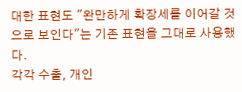대한 표현도 "완만하게 확장세를 이어갈 것으로 보인다"는 기존 표현을 그대로 사용했다.
각각 수출, 개인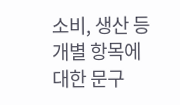소비, 생산 등 개별 항목에 대한 문구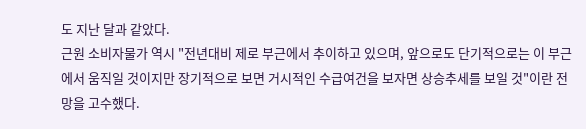도 지난 달과 같았다.
근원 소비자물가 역시 "전년대비 제로 부근에서 추이하고 있으며, 앞으로도 단기적으로는 이 부근에서 움직일 것이지만 장기적으로 보면 거시적인 수급여건을 보자면 상승추세를 보일 것"이란 전망을 고수했다.